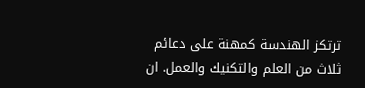ترتكز الهندسة كمهنة على دعائم ثلاث من العلم والتكنيك والعمل. ان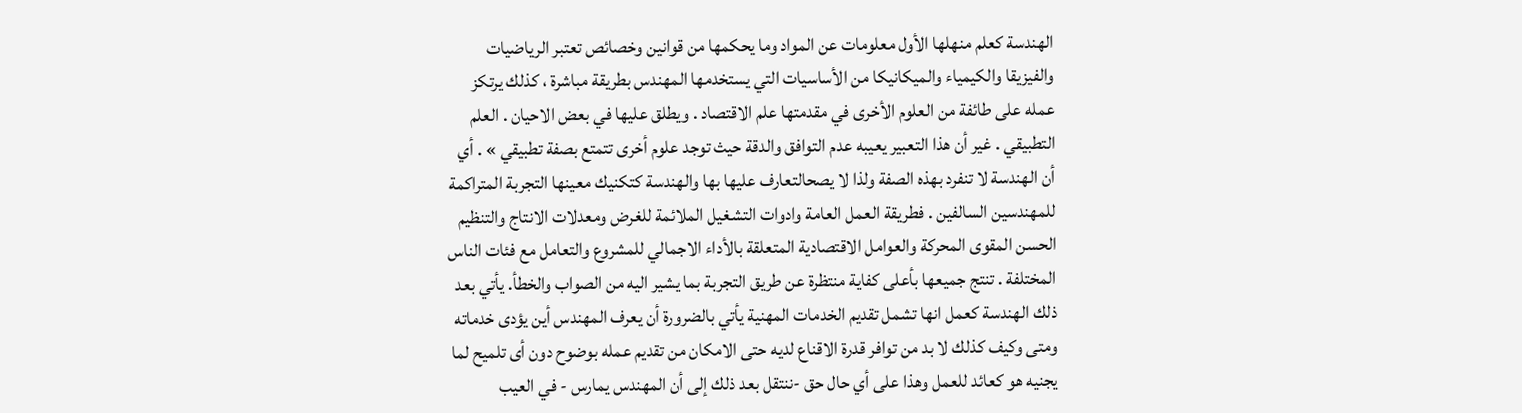الهندسة كعلم منهلها الأول معلومات عن المواد وما يحكمها من قوانين وخصائص تعتبر الرياضيات والفيزيقا والكيمياء والميكانيكا من الأساسيات التي يستخدمها المهندس بطريقة مباشرة ، كذلك يرتكز عمله على طائفة من العلوم الأخرى في مقدمتها علم الاقتصاد . ويطلق عليها في بعض الاحيان . العلم التطبيقي . غير أن هذا التعبير يعيبه عدم التوافق والدقة حيث توجد علوم أخرى تتمتع بصفة تطبيقي » . أي أن الهندسة لا تنفرد بهذه الصفة ولذا لا يصحالتعارف عليها بها والهندسة كتكنيك معينها التجربة المتراكمة للمهندسين السالفين . فطريقة العمل العامة وادوات التشغيل الملائمة للغرض ومعدلات الانتاج والتنظيم الحسن المقوى المحركة والعوامل الاقتصادية المتعلقة بالأداء الاجمالي للمشروع والتعامل مع فئات الناس المختلفة . تنتج جميعها بأعلى كفاية منتظرة عن طريق التجربة بما يشير اليه من الصواب والخطأ. يأتي بعد ذلك الهندسة كعمل انها تشمل تقديم الخدمات المهنية يأتي بالضرورة أن يعرف المهندس أين يؤدى خدماته ومتى وكيف كذلك لا بد من توافر قدرة الاقناع لديه حتى الامكان من تقديم عمله بوضوح دون أى تلميح لما يجنيه هو كعائد للعمل وهذا على أي حال حق -ننتقل بعد ذلك إلى أن المهندس يمارس - في العيب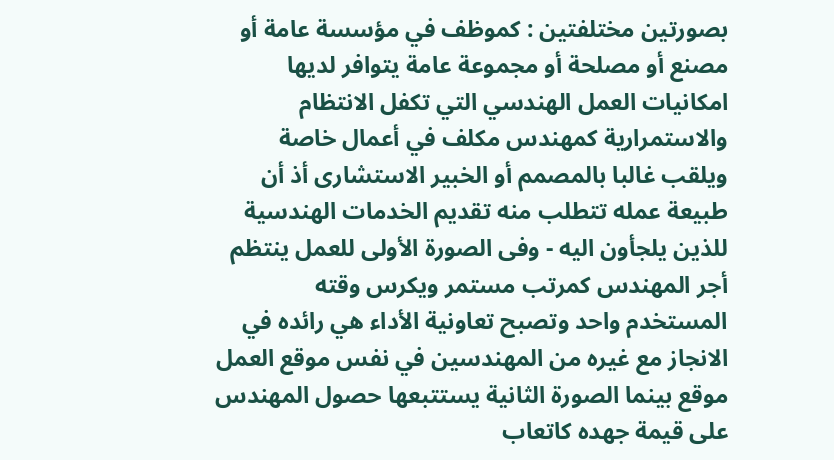بصورتين مختلفتين : كموظف في مؤسسة عامة أو مصنع أو مصلحة أو مجموعة عامة يتوافر لديها امكانيات العمل الهندسي التي تكفل الانتظام والاستمرارية كمهندس مكلف في أعمال خاصة ويلقب غالبا بالمصمم أو الخبير الاستشارى أذ أن طبيعة عمله تتطلب منه تقديم الخدمات الهندسية للذين يلجأون اليه - وفى الصورة الأولى للعمل ينتظم أجر المهندس كمرتب مستمر ويكرس وقته المستخدم واحد وتصبح تعاونية الأداء هي رائده في الانجاز مع غيره من المهندسين في نفس موقع العمل موقع بينما الصورة الثانية يستتبعها حصول المهندس على قيمة جهده كاتعاب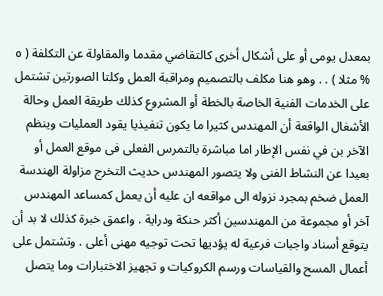بمعدل يومى أو على أشكال أخرى كالتقاضي مقدما والمقاولة عن التكلفة ( ٥ % مثلا ) . . وهو هنا مكلف بالتصميم ومراقبة العمل وكلتا الصورتين تشتمل على الخدمات الفنية الخاصة بالخطة أو المشروع كذلك طريقة العمل وحالة الأشغال الواقعة أن المهندس كثيرا ما يكون تنفيذيا يقود العمليات وينظم الآخر بن في نفس الإطار اما مباشرة بالتمرس الفعلى فى موقع العمل أو بعيدا عن النشاط الفنى ولا يتصور المهندس حديث التخرج مزاولة الهندسة العمل ضخم بمجرد نزوله الى مواقعه ان عليه أن يعمل كمساعد المهندس آخر أو مجموعة من المهندسين أكثر حنكة ودراية . واعمق خبرة كذلك لا بد أن يتوقع أسناد واجبات فرعية له يؤديها تحت توجيه مهنى أعلى . وتشتمل على أعمال المسح والقياسات ورسم الكروكيات و تجهيز الاختبارات وما يتصل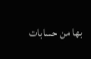بها من حسابات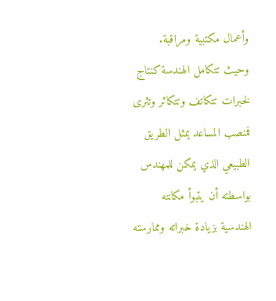وأعمال مكتبية ومراقبة. وحيث تتكامل الهندسة كنتاج لخبرات تتكاتف وتتكاثر وتثرى فمنصب المساعد يمثل الطريق الطبيعي الذي يمكن للمهندس بواسطته أن يتبوأ مكانته الهندسية بزيادة خبراته وممارسته